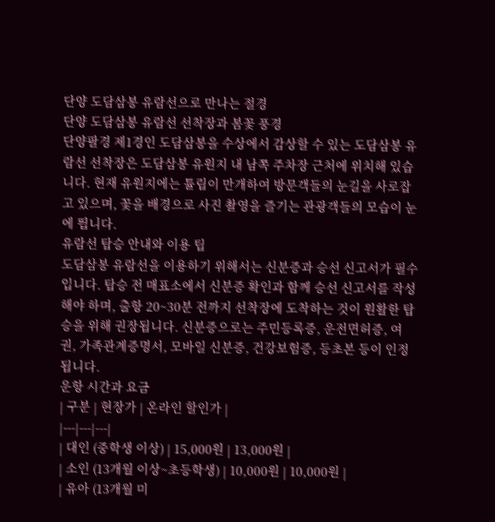단양 도담삼봉 유람선으로 만나는 절경
단양 도담삼봉 유람선 선착장과 봄꽃 풍경
단양팔경 제1경인 도담삼봉을 수상에서 감상할 수 있는 도담삼봉 유람선 선착장은 도담삼봉 유원지 내 남쪽 주차장 근처에 위치해 있습니다. 현재 유원지에는 튤립이 만개하여 방문객들의 눈길을 사로잡고 있으며, 꽃을 배경으로 사진 촬영을 즐기는 관광객들의 모습이 눈에 띕니다.
유람선 탑승 안내와 이용 팁
도담삼봉 유람선을 이용하기 위해서는 신분증과 승선 신고서가 필수입니다. 탑승 전 매표소에서 신분증 확인과 함께 승선 신고서를 작성해야 하며, 출항 20~30분 전까지 선착장에 도착하는 것이 원활한 탑승을 위해 권장됩니다. 신분증으로는 주민등록증, 운전면허증, 여권, 가족관계증명서, 모바일 신분증, 건강보험증, 등초본 등이 인정됩니다.
운항 시간과 요금
| 구분 | 현장가 | 온라인 할인가 |
|---|---|---|
| 대인 (중학생 이상) | 15,000원 | 13,000원 |
| 소인 (13개월 이상~초등학생) | 10,000원 | 10,000원 |
| 유아 (13개월 미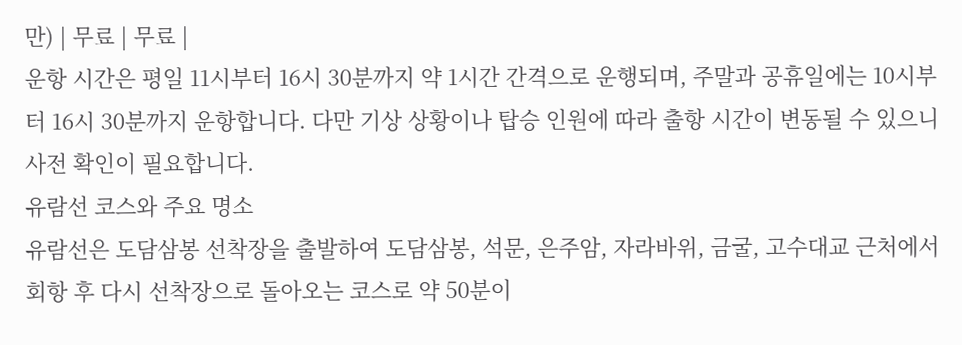만) | 무료 | 무료 |
운항 시간은 평일 11시부터 16시 30분까지 약 1시간 간격으로 운행되며, 주말과 공휴일에는 10시부터 16시 30분까지 운항합니다. 다만 기상 상황이나 탑승 인원에 따라 출항 시간이 변동될 수 있으니 사전 확인이 필요합니다.
유람선 코스와 주요 명소
유람선은 도담삼봉 선착장을 출발하여 도담삼봉, 석문, 은주암, 자라바위, 금굴, 고수대교 근처에서 회항 후 다시 선착장으로 돌아오는 코스로 약 50분이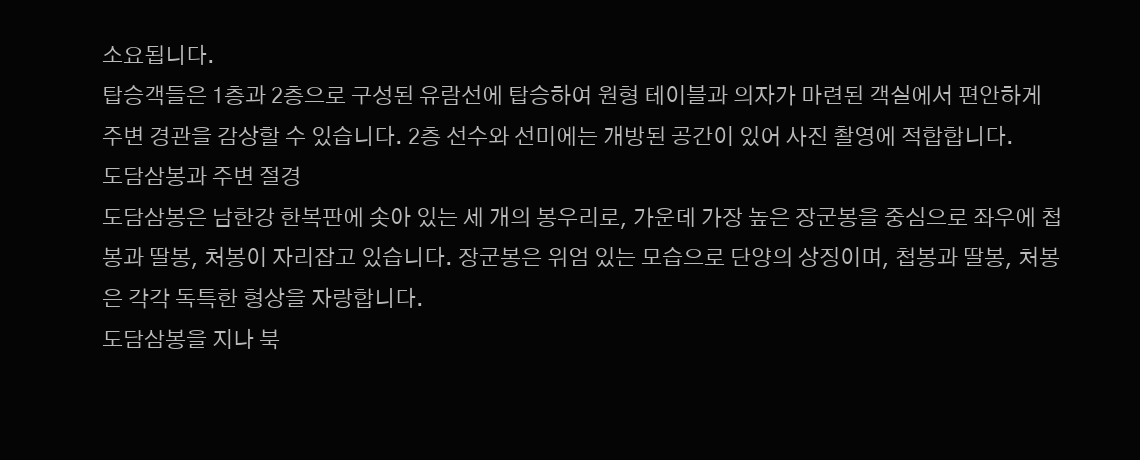소요됩니다.
탑승객들은 1층과 2층으로 구성된 유람선에 탑승하여 원형 테이블과 의자가 마련된 객실에서 편안하게 주변 경관을 감상할 수 있습니다. 2층 선수와 선미에는 개방된 공간이 있어 사진 촬영에 적합합니다.
도담삼봉과 주변 절경
도담삼봉은 남한강 한복판에 솟아 있는 세 개의 봉우리로, 가운데 가장 높은 장군봉을 중심으로 좌우에 첩봉과 딸봉, 처봉이 자리잡고 있습니다. 장군봉은 위엄 있는 모습으로 단양의 상징이며, 첩봉과 딸봉, 처봉은 각각 독특한 형상을 자랑합니다.
도담삼봉을 지나 북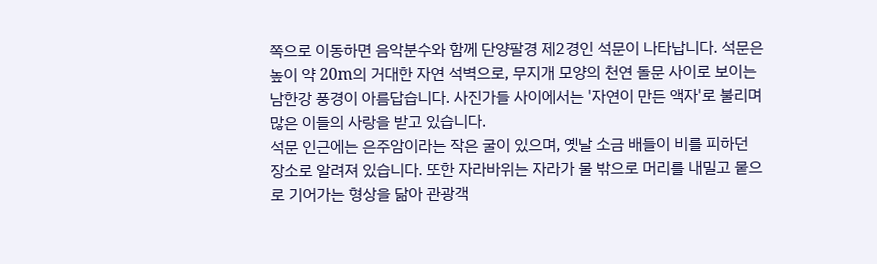쪽으로 이동하면 음악분수와 함께 단양팔경 제2경인 석문이 나타납니다. 석문은 높이 약 20m의 거대한 자연 석벽으로, 무지개 모양의 천연 돌문 사이로 보이는 남한강 풍경이 아름답습니다. 사진가들 사이에서는 '자연이 만든 액자'로 불리며 많은 이들의 사랑을 받고 있습니다.
석문 인근에는 은주암이라는 작은 굴이 있으며, 옛날 소금 배들이 비를 피하던 장소로 알려져 있습니다. 또한 자라바위는 자라가 물 밖으로 머리를 내밀고 뭍으로 기어가는 형상을 닮아 관광객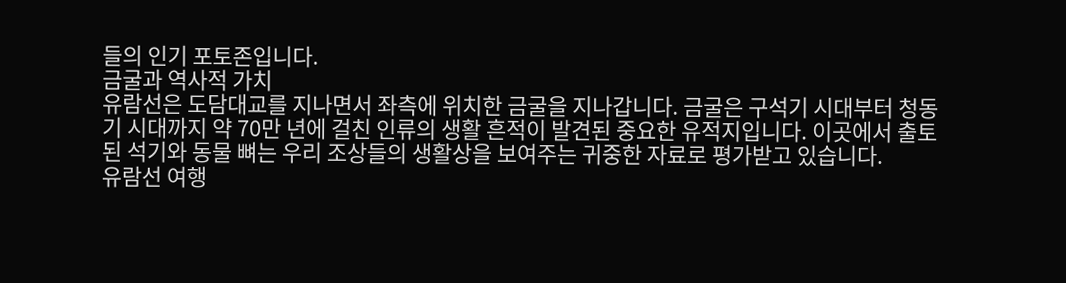들의 인기 포토존입니다.
금굴과 역사적 가치
유람선은 도담대교를 지나면서 좌측에 위치한 금굴을 지나갑니다. 금굴은 구석기 시대부터 청동기 시대까지 약 70만 년에 걸친 인류의 생활 흔적이 발견된 중요한 유적지입니다. 이곳에서 출토된 석기와 동물 뼈는 우리 조상들의 생활상을 보여주는 귀중한 자료로 평가받고 있습니다.
유람선 여행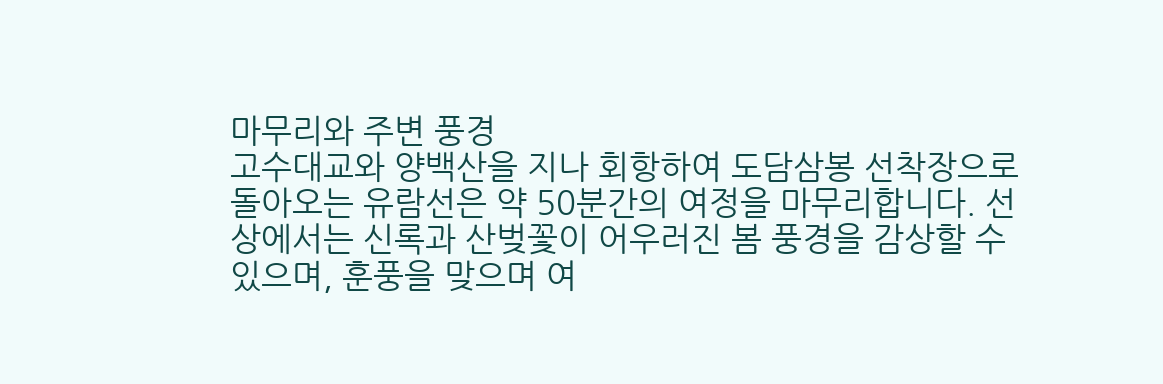마무리와 주변 풍경
고수대교와 양백산을 지나 회항하여 도담삼봉 선착장으로 돌아오는 유람선은 약 50분간의 여정을 마무리합니다. 선상에서는 신록과 산벚꽃이 어우러진 봄 풍경을 감상할 수 있으며, 훈풍을 맞으며 여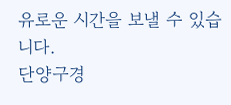유로운 시간을 보낼 수 있습니다.
단양구경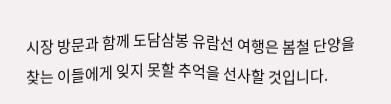시장 방문과 함께 도담삼봉 유람선 여행은 봄철 단양을 찾는 이들에게 잊지 못할 추억을 선사할 것입니다.